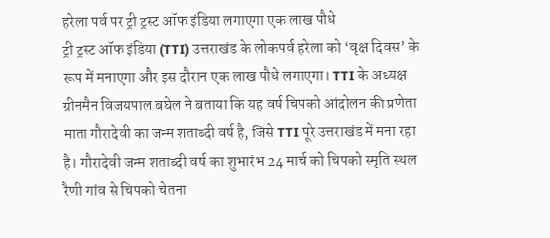हरेला पर्व पर ट्री ट्रस्ट ऑफ इंडिया लगाएगा एक लाख पौधे
ट्री ट्रस्ट ऑफ इंडिया (TTI) उत्तराखंड के लोकपर्व हरेला को ‘वृक्ष दिवस’ के रूप में मनाएगा और इस दौरान एक लाख पौधे लगाएगा। TTI के अध्यक्ष ग्रीनमैन विजयपाल बघेल ने बताया कि यह वर्ष चिपको आंदोलन की प्रणेता माता गौरादेवी का जन्म शताब्दी वर्ष है, जिसे TTI पूरे उत्तराखंड में मना रहा है। गौरादेवी जन्म शताब्दी वर्ष का शुभारंभ 24 मार्च को चिपको स्मृति स्थल रैणी गांव से चिपको चेतना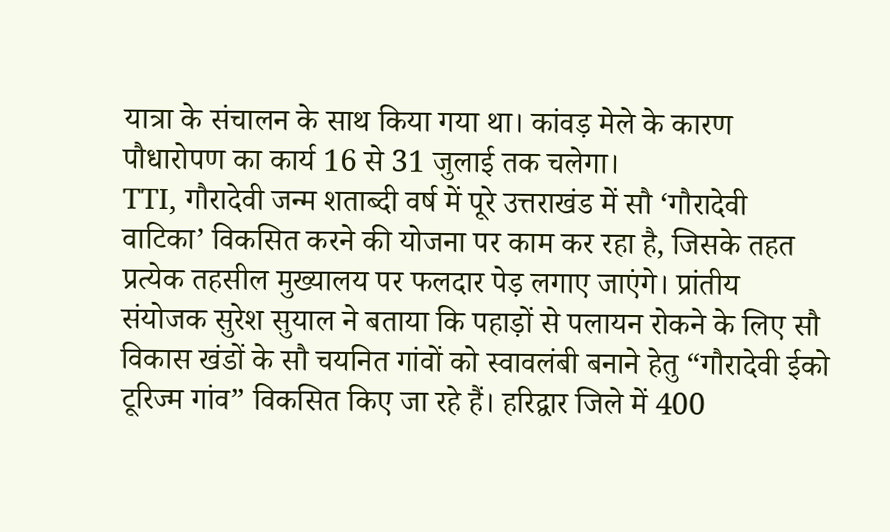यात्रा के संचालन के साथ किया गया था। कांवड़ मेले के कारण पौधारोपण का कार्य 16 से 31 जुलाई तक चलेगा।
TTI, गौरादेवी जन्म शताब्दी वर्ष में पूरे उत्तराखंड में सौ ‘गौरादेवी वाटिका’ विकसित करने की योजना पर काम कर रहा है, जिसके तहत प्रत्येक तहसील मुख्यालय पर फलदार पेड़ लगाए जाएंगे। प्रांतीय संयोजक सुरेश सुयाल ने बताया कि पहाड़ों से पलायन रोकने के लिए सौ विकास खंडों के सौ चयनित गांवों को स्वावलंबी बनाने हेतु “गौरादेवी ईको टूरिज्म गांव” विकसित किए जा रहे हैं। हरिद्वार जिले में 400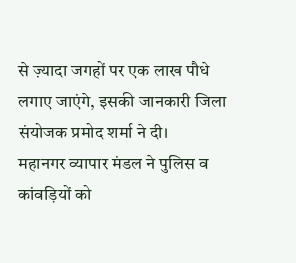से ज़्यादा जगहों पर एक लाख पौधे लगाए जाएंगे, इसकी जानकारी जिला संयोजक प्रमोद शर्मा ने दी।
महानगर व्यापार मंडल ने पुलिस व कांवड़ियों को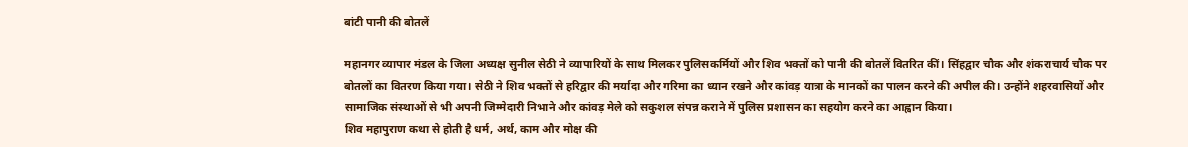बांटी पानी की बोतलें

महानगर व्यापार मंडल के जिला अध्यक्ष सुनील सेठी ने व्यापारियों के साथ मिलकर पुलिसकर्मियों और शिव भक्तों को पानी की बोतलें वितरित कीं। सिंहद्वार चौक और शंकराचार्य चौक पर बोतलों का वितरण किया गया। सेठी ने शिव भक्तों से हरिद्वार की मर्यादा और गरिमा का ध्यान रखने और कांवड़ यात्रा के मानकों का पालन करने की अपील की। उन्होंने शहरवासियों और सामाजिक संस्थाओं से भी अपनी जिम्मेदारी निभाने और कांवड़ मेले को सकुशल संपन्न कराने में पुलिस प्रशासन का सहयोग करने का आह्वान किया।
शिव महापुराण कथा से होती है धर्म, अर्थ, काम और मोक्ष की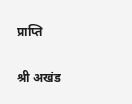प्राप्ति

श्री अखंड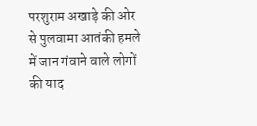परशुराम अखाड़े की ओर से पुलवामा आतंकी हमले में जान गंवाने वाले लोगों की याद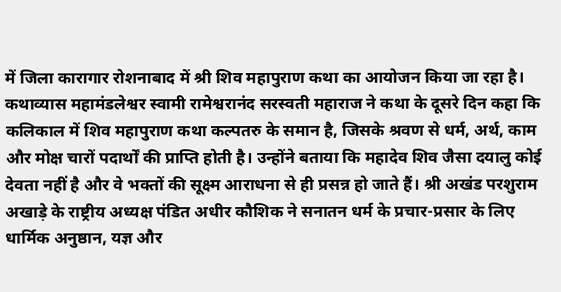में जिला कारागार रोशनाबाद में श्री शिव महापुराण कथा का आयोजन किया जा रहा है। कथाव्यास महामंडलेश्वर स्वामी रामेश्वरानंद सरस्वती महाराज ने कथा के दूसरे दिन कहा कि कलिकाल में शिव महापुराण कथा कल्पतरु के समान है, जिसके श्रवण से धर्म, अर्थ, काम और मोक्ष चारों पदार्थों की प्राप्ति होती है। उन्होंने बताया कि महादेव शिव जैसा दयालु कोई देवता नहीं है और वे भक्तों की सूक्ष्म आराधना से ही प्रसन्न हो जाते हैं। श्री अखंड परशुराम अखाड़े के राष्ट्रीय अध्यक्ष पंडित अधीर कौशिक ने सनातन धर्म के प्रचार-प्रसार के लिए धार्मिक अनुष्ठान, यज्ञ और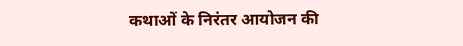कथाओं के निरंतर आयोजन की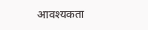आवश्यकता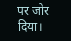पर जोर दिया।